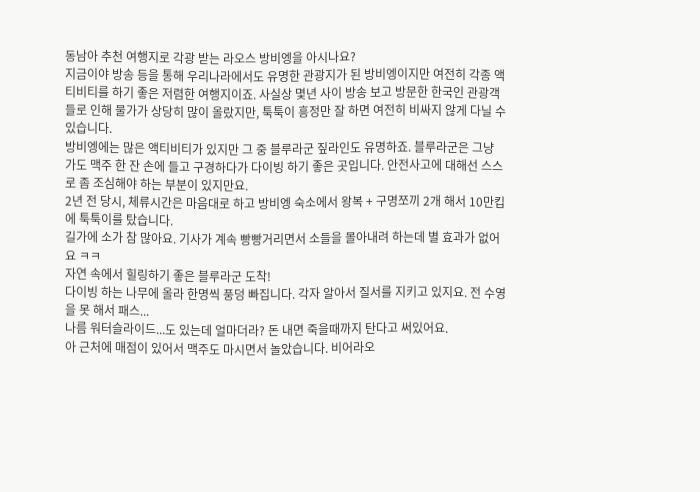동남아 추천 여행지로 각광 받는 라오스 방비엥을 아시나요?
지금이야 방송 등을 통해 우리나라에서도 유명한 관광지가 된 방비엥이지만 여전히 각종 액티비티를 하기 좋은 저렴한 여행지이죠. 사실상 몇년 사이 방송 보고 방문한 한국인 관광객들로 인해 물가가 상당히 많이 올랐지만, 툭툭이 흥정만 잘 하면 여전히 비싸지 않게 다닐 수 있습니다.
방비엥에는 많은 액티비티가 있지만 그 중 블루라군 짚라인도 유명하죠. 블루라군은 그냥 가도 맥주 한 잔 손에 들고 구경하다가 다이빙 하기 좋은 곳입니다. 안전사고에 대해선 스스로 좀 조심해야 하는 부분이 있지만요.
2년 전 당시, 체류시간은 마음대로 하고 방비엥 숙소에서 왕복 + 구명쪼끼 2개 해서 10만킵에 툭툭이를 탔습니다.
길가에 소가 참 많아요. 기사가 계속 빵빵거리면서 소들을 몰아내려 하는데 별 효과가 없어요 ㅋㅋ
자연 속에서 힐링하기 좋은 블루라군 도착!
다이빙 하는 나무에 올라 한명씩 풍덩 빠집니다. 각자 알아서 질서를 지키고 있지요. 전 수영을 못 해서 패스...
나름 워터슬라이드...도 있는데 얼마더라? 돈 내면 죽을때까지 탄다고 써있어요.
아 근처에 매점이 있어서 맥주도 마시면서 놀았습니다. 비어라오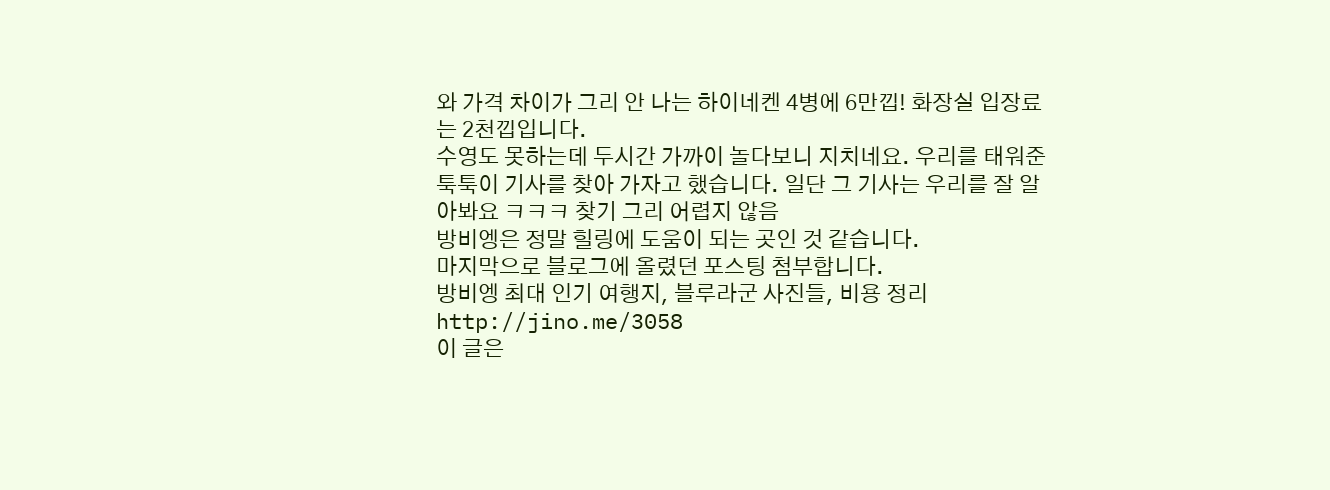와 가격 차이가 그리 안 나는 하이네켄 4병에 6만낍! 화장실 입장료는 2천낍입니다.
수영도 못하는데 두시간 가까이 놀다보니 지치네요. 우리를 태워준 툭툭이 기사를 찾아 가자고 했습니다. 일단 그 기사는 우리를 잘 알아봐요 ㅋㅋㅋ 찾기 그리 어렵지 않음
방비엥은 정말 힐링에 도움이 되는 곳인 것 같습니다.
마지막으로 블로그에 올렸던 포스팅 첨부합니다.
방비엥 최대 인기 여행지, 블루라군 사진들, 비용 정리 http://jino.me/3058
이 글은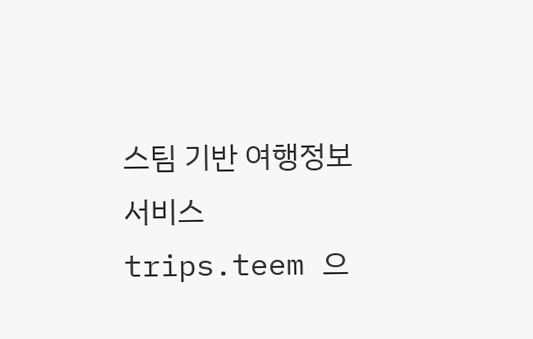스팀 기반 여행정보 서비스
trips.teem 으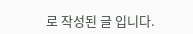로 작성된 글 입니다.